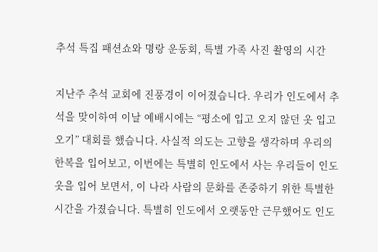추석 특집 패션쇼와 명랑 운동회, 특별 가족 사진 촬영의 시간

지난주 추석 교회에 진풍경이 이어졌습니다. 우리가 인도에서 추석을 맞이하여 이날 예배시에는 “평소에 입고 오지 않던 옷 입고 오기” 대회를 했습니다. 사실적 의도는 고향을 생각하며 우리의 한복을 입어보고, 이번에는 특별히 인도에서 사는 우리들이 인도 옷을 입어 보면서, 이 나라 사람의 문화를 존중하기 위한 특별한 시간을 가졌습니다. 특별히 인도에서 오랫동안 근무했어도 인도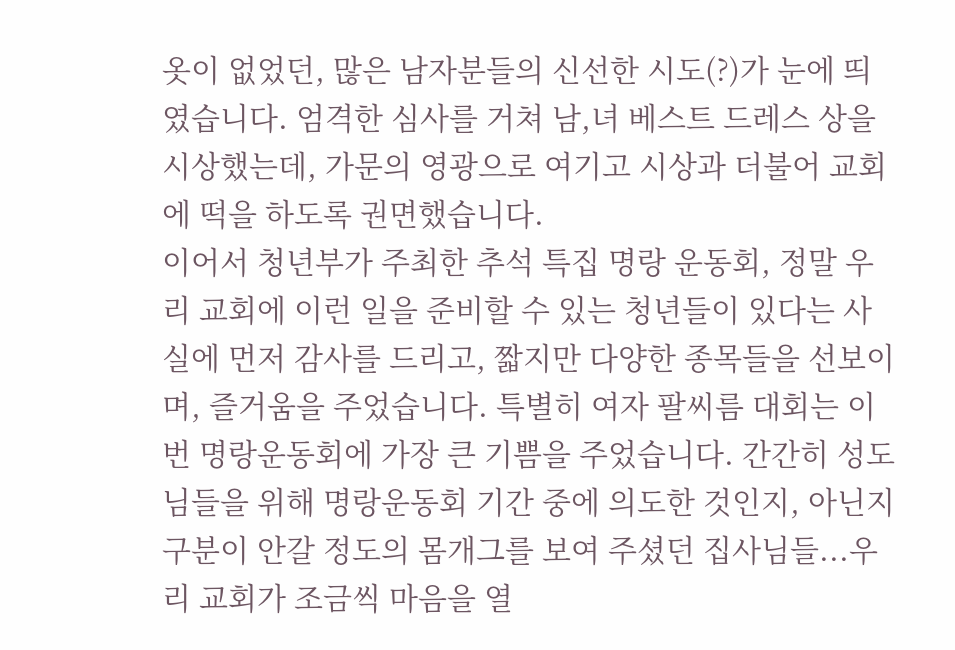옷이 없었던, 많은 남자분들의 신선한 시도(?)가 눈에 띄였습니다. 엄격한 심사를 거쳐 남,녀 베스트 드레스 상을 시상했는데, 가문의 영광으로 여기고 시상과 더불어 교회에 떡을 하도록 권면했습니다.
이어서 청년부가 주최한 추석 특집 명랑 운동회, 정말 우리 교회에 이런 일을 준비할 수 있는 청년들이 있다는 사실에 먼저 감사를 드리고, 짧지만 다양한 종목들을 선보이며, 즐거움을 주었습니다. 특별히 여자 팔씨름 대회는 이번 명랑운동회에 가장 큰 기쁨을 주었습니다. 간간히 성도님들을 위해 명랑운동회 기간 중에 의도한 것인지, 아닌지 구분이 안갈 정도의 몸개그를 보여 주셨던 집사님들...우리 교회가 조금씩 마음을 열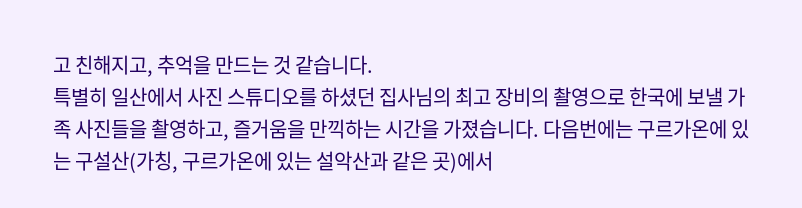고 친해지고, 추억을 만드는 것 같습니다.
특별히 일산에서 사진 스튜디오를 하셨던 집사님의 최고 장비의 촬영으로 한국에 보낼 가족 사진들을 촬영하고, 즐거움을 만끽하는 시간을 가졌습니다. 다음번에는 구르가온에 있는 구설산(가칭, 구르가온에 있는 설악산과 같은 곳)에서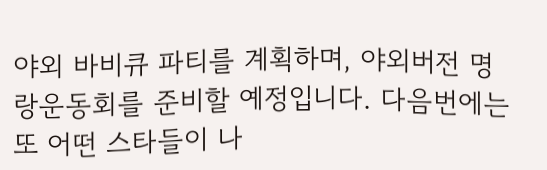야외 바비큐 파티를 계획하며, 야외버전 명랑운동회를 준비할 예정입니다. 다음번에는 또 어떤 스타들이 나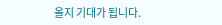올지 기대가 됩니다.